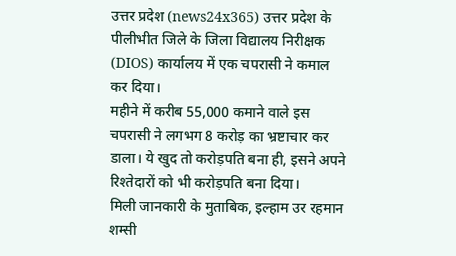उत्तर प्रदेश (news24x365) उत्तर प्रदेश के पीलीभीत जिले के जिला विद्यालय निरीक्षक (DIOS) कार्यालय में एक चपरासी ने कमाल कर दिया।
महीने में करीब 55,000 कमाने वाले इस चपरासी ने लगभग 8 करोड़ का भ्रष्टाचार कर डाला। ये खुद तो करोड़पति बना ही, इसने अपने रिश्तेदारों को भी करोड़पति बना दिया।
मिली जानकारी के मुताबिक, इल्हाम उर रहमान शम्सी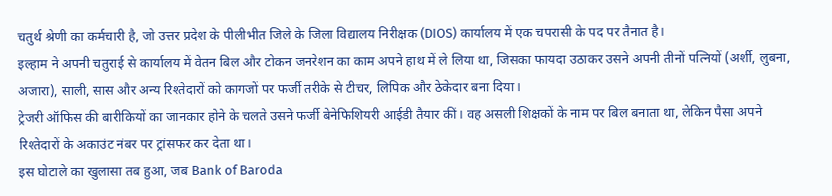चतुर्थ श्रेणी का कर्मचारी है, जो उत्तर प्रदेश के पीलीभीत जिले के जिला विद्यालय निरीक्षक (DIOS) कार्यालय में एक चपरासी के पद पर तैनात है।
इल्हाम ने अपनी चतुराई से कार्यालय में वेतन बिल और टोकन जनरेशन का काम अपने हाथ में ले लिया था, जिसका फायदा उठाकर उसने अपनी तीनों पत्नियों (अर्शी, लुबना, अजारा), साली, सास और अन्य रिश्तेदारों को कागजों पर फर्जी तरीके से टीचर, लिपिक और ठेकेदार बना दिया।
ट्रेजरी ऑफिस की बारीकियों का जानकार होने के चलते उसने फर्जी बेनेफिशियरी आईडी तैयार कीं। वह असली शिक्षकों के नाम पर बिल बनाता था, लेकिन पैसा अपने रिश्तेदारों के अकाउंट नंबर पर ट्रांसफर कर देता था।
इस घोटाले का खुलासा तब हुआ, जब Bank of Baroda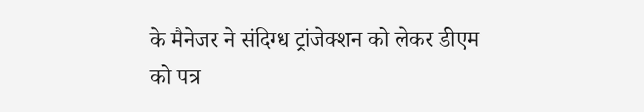के मैनेजर ने संदिग्ध ट्रांजेक्शन को लेकर डीएम को पत्र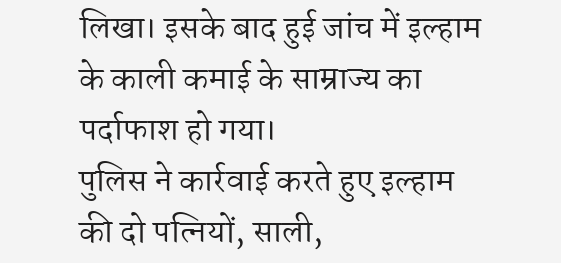लिखा। इसके बाद हुई जांच में इल्हाम के काली कमाई के साम्राज्य का पर्दाफाश हो गया।
पुलिस ने कार्रवाई करते हुए इल्हाम की दो पत्नियों, साली,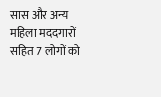सास और अन्य महिला मददगारों सहित 7 लोगों को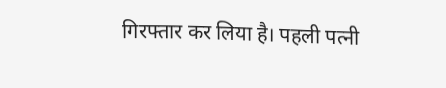गिरफ्तार कर लिया है। पहली पत्नी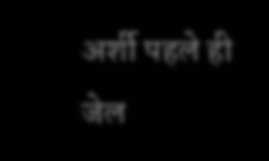अर्शी पहले ही जेल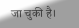जा चुकी है।